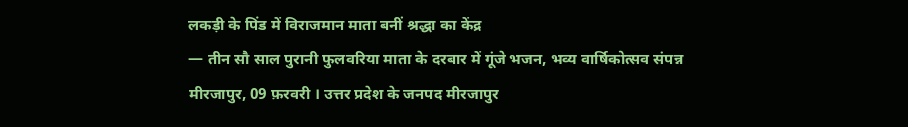लकड़ी के पिंड में विराजमान माता बनीं श्रद्धा का केंद्र
— तीन सौ साल पुरानी फुलवरिया माता के दरबार में गूंजे भजन, भव्य वार्षिकोत्सव संपन्न
मीरजापुर, 09 फ़रवरी । उत्तर प्रदेश के जनपद मीरजापुर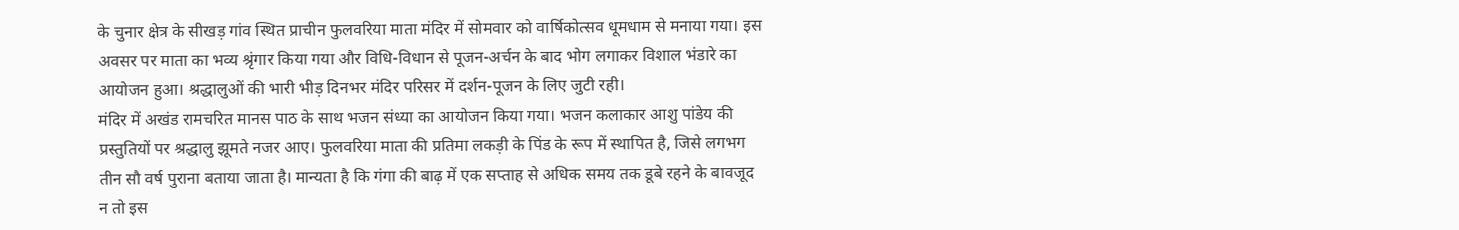के चुनार क्षेत्र के सीखड़ गांव स्थित प्राचीन फुलवरिया माता मंदिर में सोमवार को वार्षिकोत्सव धूमधाम से मनाया गया। इस अवसर पर माता का भव्य श्रृंगार किया गया और विधि-विधान से पूजन-अर्चन के बाद भोग लगाकर विशाल भंडारे का आयोजन हुआ। श्रद्धालुओं की भारी भीड़ दिनभर मंदिर परिसर में दर्शन-पूजन के लिए जुटी रही।
मंदिर में अखंड रामचरित मानस पाठ के साथ भजन संध्या का आयोजन किया गया। भजन कलाकार आशु पांडेय की प्रस्तुतियों पर श्रद्धालु झूमते नजर आए। फुलवरिया माता की प्रतिमा लकड़ी के पिंड के रूप में स्थापित है, जिसे लगभग तीन सौ वर्ष पुराना बताया जाता है। मान्यता है कि गंगा की बाढ़ में एक सप्ताह से अधिक समय तक डूबे रहने के बावजूद न तो इस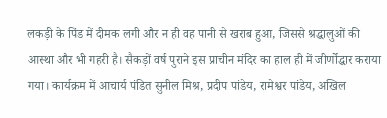लकड़ी के पिंड में दीमक लगी और न ही वह पानी से खराब हुआ, जिससे श्रद्धालुओं की आस्था और भी गहरी है। सैकड़ों वर्ष पुराने इस प्राचीन मंदिर का हाल ही में जीर्णोद्धार कराया गया। कार्यक्रम में आचार्य पंडित सुनील मिश्र, प्रदीप पांडेय, रामेश्वर पांडेय, अखिल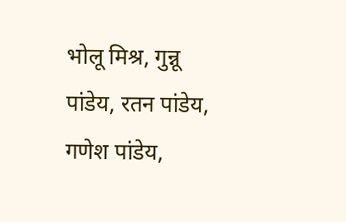भोलू मिश्र, गुन्नू पांडेय, रतन पांडेय, गणेश पांडेय,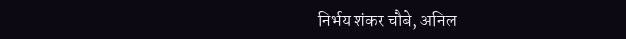निर्भय शंकर चौबे, अनिल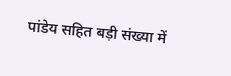पांडेय सहित बड़ी संख्या में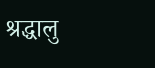श्रद्धालु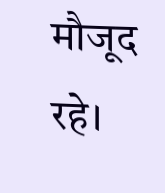मौजूद रहे।